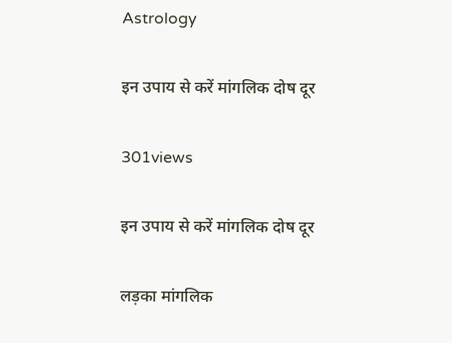Astrology

इन उपाय से करें मांगलिक दोष दूर

301views

इन उपाय से करें मांगलिक दोष दूर

लड़का मांगलिक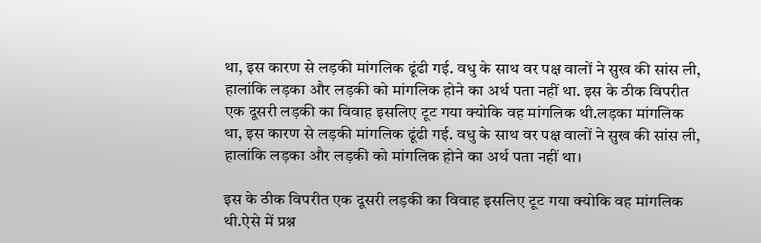था, इस कारण से लड़की मांगलिक ढूंढी गई. वधु के साथ वर पक्ष वालों ने सुख की सांस ली, हालांकि लड़का और लड़की को मांगलिक होने का अर्थ पता नहीं था. इस के ठीक विपरीत एक दूसरी लड़की का विवाह इसलिए टूट गया क्योकि वह मांगलिक थी.लड़का मांगलिक था, इस कारण से लड़की मांगलिक ढूंढी गई. वधु के साथ वर पक्ष वालों ने सुख की सांस ली, हालांकि लड़का और लड़की को मांगलिक होने का अर्थ पता नहीं था।

इस के ठीक विपरीत एक दूसरी लड़की का विवाह इसलिए टूट गया क्योकि वह मांगलिक थी.ऐसे में प्रश्न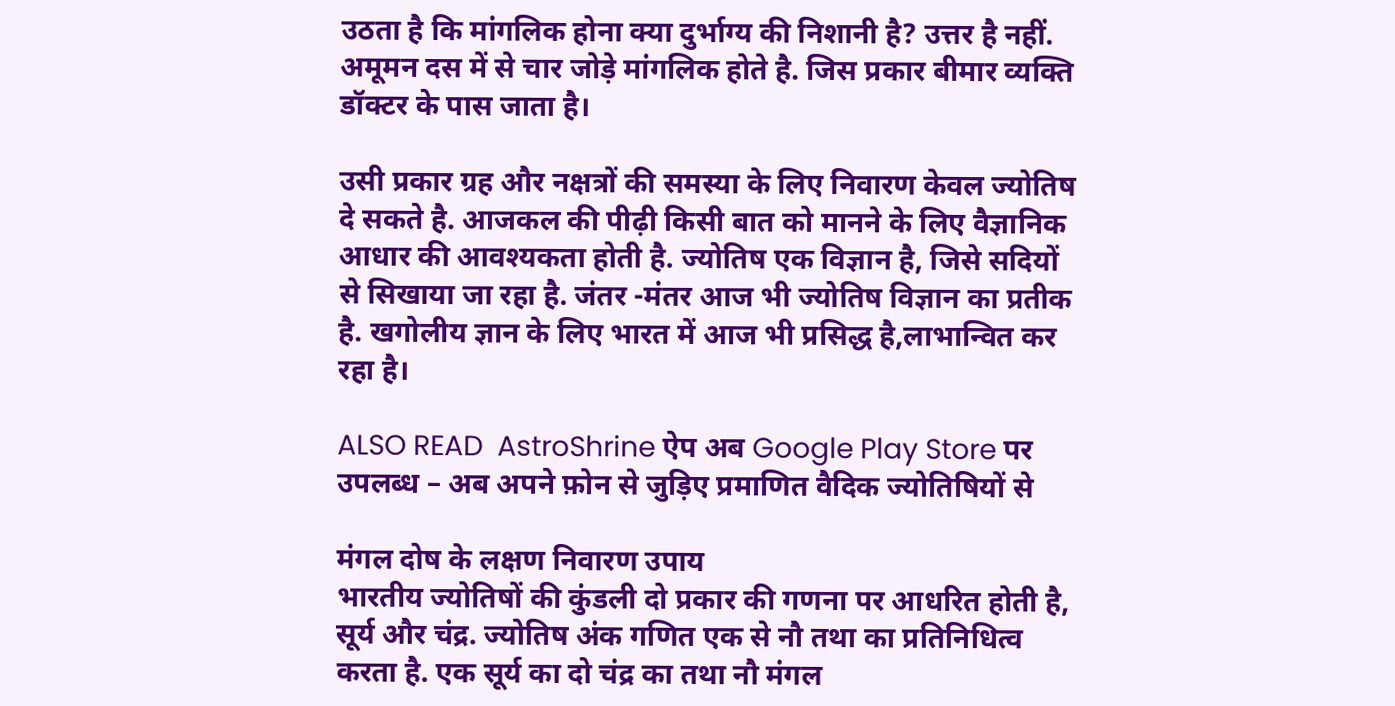उठता है कि मांगलिक होना क्या दुर्भाग्य की निशानी है? उत्तर है नहीं. अमूमन दस में से चार जोड़े मांगलिक होते है. जिस प्रकार बीमार व्यक्ति डॉक्टर के पास जाता है।

उसी प्रकार ग्रह और नक्षत्रों की समस्या के लिए निवारण केवल ज्योतिष दे सकते है. आजकल की पीढ़ी किसी बात को मानने के लिए वैज्ञानिक आधार की आवश्यकता होती है. ज्योतिष एक विज्ञान है, जिसे सदियों से सिखाया जा रहा है. जंतर -मंतर आज भी ज्योतिष विज्ञान का प्रतीक है. खगोलीय ज्ञान के लिए भारत में आज भी प्रसिद्ध है,लाभान्वित कर रहा है।

ALSO READ  AstroShrine ऐप अब Google Play Store पर उपलब्ध – अब अपने फ़ोन से जुड़िए प्रमाणित वैदिक ज्योतिषियों से

मंगल दोष के लक्षण निवारण उपाय
भारतीय ज्योतिषों की कुंडली दो प्रकार की गणना पर आधरित होती है, सूर्य और चंद्र. ज्योतिष अंक गणित एक से नौ तथा का प्रतिनिधित्व करता है. एक सूर्य का दो चंद्र का तथा नौ मंगल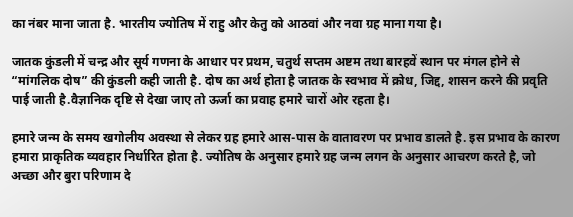का नंबर माना जाता है. भारतीय ज्योतिष में राहु और केतु को आठवां और नवा ग्रह माना गया है।

जातक कुंडली में चन्द्र और सूर्य गणना के आधार पर प्रथम, चतुर्थ सप्तम अष्टम तथा बारहवें स्थान पर मंगल होने से “मांगलिक दोष” की कुंडली कही जाती है. दोष का अर्थ होता है जातक के स्वभाव में क्रोध, जिद्द, शासन करने की प्रवृति पाई जाती है.वैज्ञानिक दृष्टि से देखा जाए तो ऊर्जा का प्रवाह हमारे चारों ओर रहता है।

हमारे जन्म के समय खगोलीय अवस्था से लेकर ग्रह हमारे आस-पास के वातावरण पर प्रभाव डालते है. इस प्रभाव के कारण हमारा प्राकृतिक व्यवहार निर्धारित होता है. ज्योतिष के अनुसार हमारे ग्रह जन्म लगन के अनुसार आचरण करते है, जो अच्छा और बुरा परिणाम दे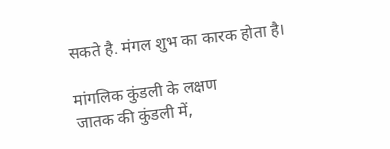सकते है. मंगल शुभ का कारक होता है।

मांगलिक कुंडली के लक्षण
जातक की कुंडली में,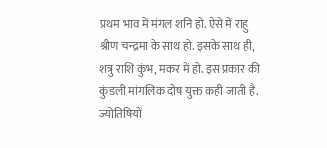प्रथम भाव में मंगल शनि हो. ऐसे में राहु श्रीण चन्द्रमा के साथ हो. इसके साथ ही, शत्रु राशि कुंभ, मकर में हो. इस प्रकार की कुंडली मांगलिक दोष युक्त कही जाती है. ज्योतिषियों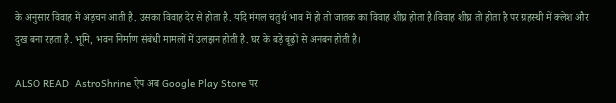के अनुसार विवाह में अड़चन आती है. उसका विवाह देर से होता है. यदि मंगल चतुर्थ भाव में हो तो जातक का विवाह शीघ्र होता है।विवाह शीघ्र तो होता है पर ग्रहस्थी में क्लेश और दुख बना रहता है. भूमि, भवन निर्माण संबंधी मामलों में उलझन होती है. घर के बड़े बूढ़ों से अनबन होती है।

ALSO READ  AstroShrine ऐप अब Google Play Store पर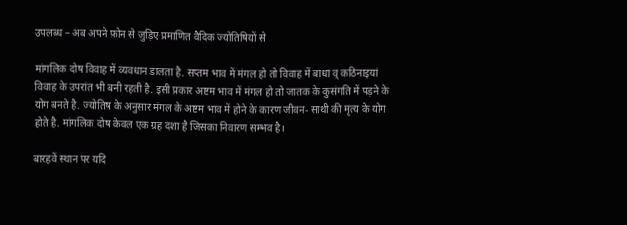उपलब्ध – अब अपने फ़ोन से जुड़िए प्रमाणित वैदिक ज्योतिषियों से

मांगलिक दोष विवाह में व्यवधान डालता है. सप्तम भाव में मंगल हो तो विवाह में बाधा व् कठिनाइयां विवाह के उपरांत भी बनी रहती है. इसी प्रकार अष्टम भाव में मंगल हो तो जातक के कुसंगति में पड़ने के योग बनते है. ज्योतिष के अनुसार मंगल के अष्टम भाव में होने के कारण जीवन- साथी की मृत्य के योग होते है. मांगलिक दोष केवल एक ग्रह दशा है जिसका निवारण सम्भव है।

बारहवें स्थान पर यदि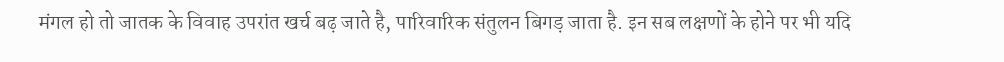मंगल हो तो जातक के विवाह उपरांत खर्च बढ़ जाते है, पारिवारिक संतुलन बिगड़ जाता है. इन सब लक्षणों के होने पर भी यदि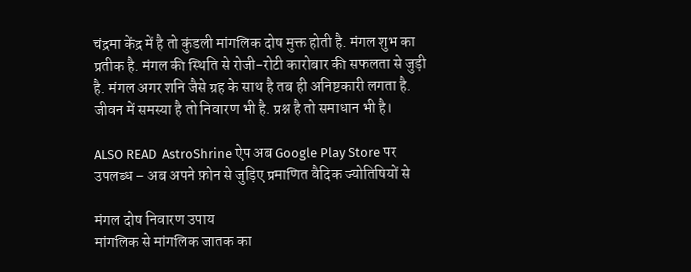चंद्रमा केंद्र में है तो कुंडली मांगलिक दोष मुक्त होती है. मंगल शुभ का प्रतीक है. मंगल की स्थिति से रोजी-रोटी कारोबार की सफलता से जुड़ी है. मंगल अगर शनि जैसे ग्रह के साथ है तब ही अनिष्टकारी लगता है. जीवन में समस्या है तो निवारण भी है. प्रश्न है तो समाधान भी है।

ALSO READ  AstroShrine ऐप अब Google Play Store पर उपलब्ध – अब अपने फ़ोन से जुड़िए प्रमाणित वैदिक ज्योतिषियों से

मंगल दोष निवारण उपाय
मांगलिक से मांगलिक जातक का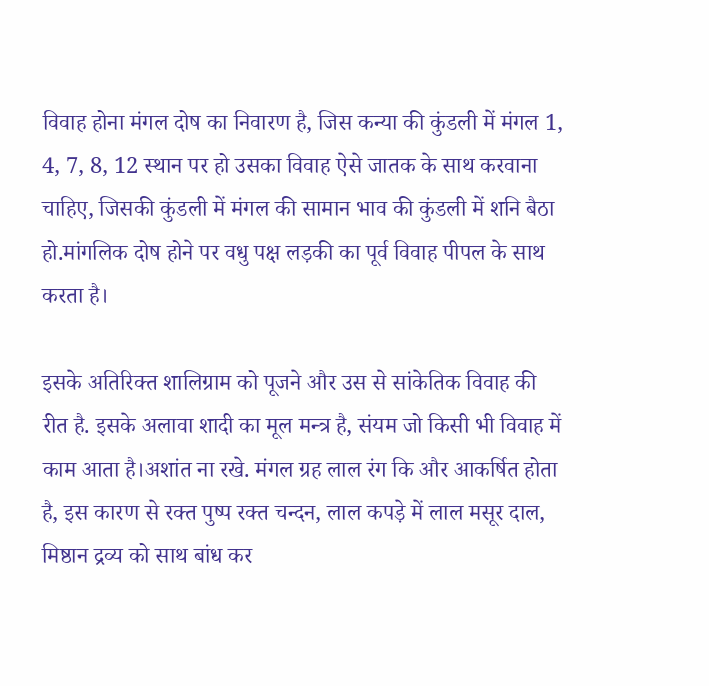विवाह होना मंगल दोष का निवारण है, जिस कन्या की कुंडली में मंगल 1, 4, 7, 8, 12 स्थान पर हो उसका विवाह ऐसे जातक के साथ करवाना चाहिए, जिसकी कुंडली में मंगल की सामान भाव की कुंडली में शनि बैठा हो.मांगलिक दोष होने पर वधु पक्ष लड़की का पूर्व विवाह पीपल के साथ करता है।

इसके अतिरिक्त शालिग्राम को पूजने और उस से सांकेतिक विवाह की रीत है. इसके अलावा शादी का मूल मन्त्र है, संयम जो किसी भी विवाह में काम आता है।अशांत ना रखे. मंगल ग्रह लाल रंग कि और आकर्षित होता है, इस कारण से रक्त पुष्प रक्त चन्दन, लाल कपड़े में लाल मसूर दाल, मिष्ठान द्रव्य को साथ बांध कर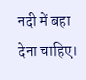नदी में बहा देना चाहिए।